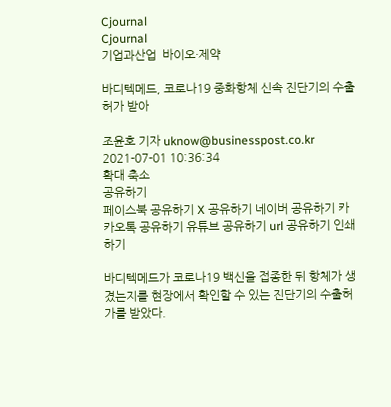Cjournal
Cjournal
기업과산업  바이오·제약

바디텍메드, 코로나19 중화항체 신속 진단기의 수출허가 받아

조윤호 기자 uknow@businesspost.co.kr 2021-07-01 10:36:34
확대 축소
공유하기
페이스북 공유하기 X 공유하기 네이버 공유하기 카카오톡 공유하기 유튜브 공유하기 url 공유하기 인쇄하기

바디텍메드가 코로나19 백신을 접종한 뒤 항체가 생겼는지를 현장에서 확인할 수 있는 진단기의 수출허가를 받았다.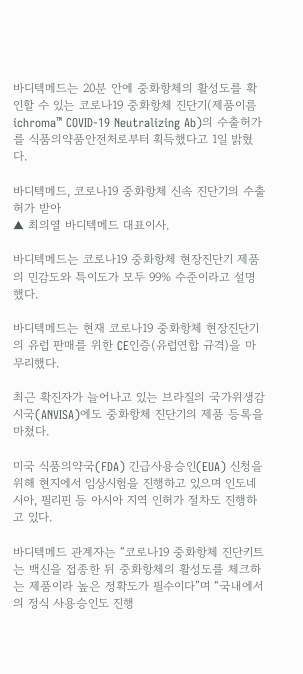바디텍메드는 20분 안에 중화항체의 활성도를 확인할 수 있는 코로나19 중화항체 진단기(제품이름 ichroma™ COVID-19 Neutralizing Ab)의 수출허가를 식품의약품안전처로부터 획득했다고 1일 밝혔다.

바디텍메드, 코로나19 중화항체 신속 진단기의 수출허가 받아
▲ 최의열 바디텍메드 대표이사.

바디텍메드는 코로나19 중화항체 현장진단기 제품의 민감도와 특이도가 모두 99% 수준이라고 설명했다.

바디텍메드는 현재 코로나19 중화항체 현장진단기의 유럽 판매를 위한 CE인증(유럽연합 규격)을 마무리했다.

최근 확진자가 늘어나고 있는 브라질의 국가위생감시국(ANVISA)에도 중화항체 진단기의 제품 등록을 마쳤다.

미국 식품의약국(FDA) 긴급사용승인(EUA) 신청을 위해 현지에서 임상시험을 진행하고 있으며 인도네시아, 필리핀 등 아시아 지역 인허가 절차도 진행하고 있다.

바디텍메드 관계자는 “코로나19 중화항체 진단키트는 백신을 접종한 뒤 중화항체의 활성도를 체크하는 제품이라 높은 정확도가 필수이다”며 “국내에서의 정식 사용승인도 진행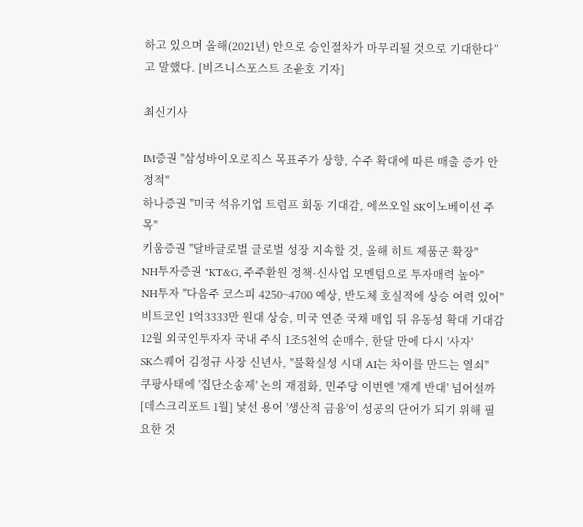하고 있으며 올해(2021년) 안으로 승인절차가 마무리될 것으로 기대한다”고 말했다. [비즈니스포스트 조윤호 기자]

최신기사

IM증권 "삼성바이오로직스 목표주가 상향, 수주 확대에 따른 매출 증가 안정적"
하나증권 "미국 석유기업 트럼프 회동 기대감, 에쓰오일 SK이노베이션 주목"
키움증권 "달바글로벌 글로벌 성장 지속할 것, 올해 히트 제품군 확장"
NH투자증권 "KT&G, 주주환원 정책·신사업 모멘텀으로 투자매력 높아"
NH투자 "다음주 코스피 4250~4700 예상, 반도체 호실적에 상승 여력 있어"
비트코인 1억3333만 원대 상승, 미국 연준 국채 매입 뒤 유동성 확대 기대감
12월 외국인투자자 국내 주식 1조5천억 순매수, 한달 만에 다시 '사자'
SK스퀘어 김정규 사장 신년사, "불확실성 시대 AI는 차이를 만드는 열쇠"
쿠팡사태에 '집단소송제' 논의 재점화, 민주당 이번엔 '재계 반대' 넘어설까
[데스크리포트 1월] 낯선 용어 '생산적 금융'이 성공의 단어가 되기 위해 필요한 것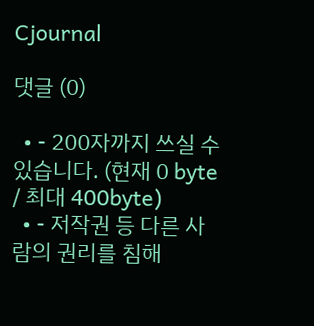Cjournal

댓글 (0)

  • - 200자까지 쓰실 수 있습니다. (현재 0 byte / 최대 400byte)
  • - 저작권 등 다른 사람의 권리를 침해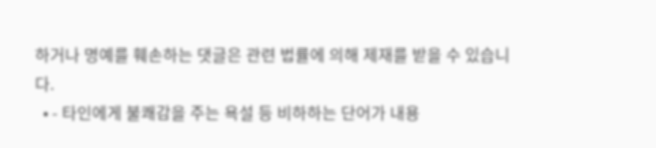하거나 명예를 훼손하는 댓글은 관련 법률에 의해 제재를 받을 수 있습니다.
  • - 타인에게 불쾌감을 주는 욕설 등 비하하는 단어가 내용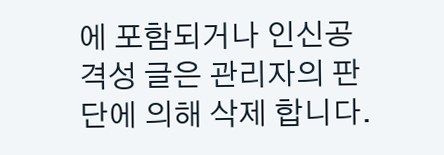에 포함되거나 인신공격성 글은 관리자의 판단에 의해 삭제 합니다.